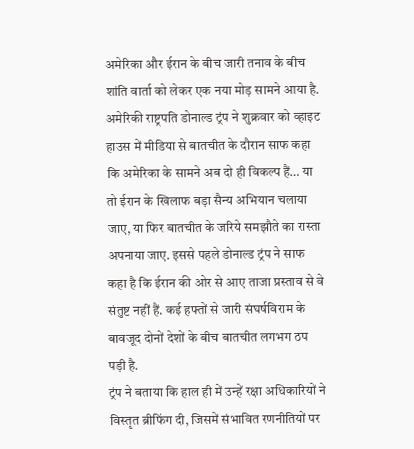अमेरिका और ईरान के बीच जारी तनाव के बीच शांति वार्ता को लेकर एक नया मोड़ सामने आया है. अमेरिकी राष्ट्रपति डोनाल्ड ट्रंप ने शुक्रवार को व्हाइट हाउस में मीडिया से बातचीत के दौरान साफ कहा कि अमेरिका के सामने अब दो ही विकल्प हैं… या तो ईरान के खिलाफ बड़ा सैन्य अभियान चलाया जाए, या फिर बातचीत के जरिये समझौते का रास्ता अपनाया जाए. इससे पहले डोनाल्ड ट्रंप ने साफ कहा है कि ईरान की ओर से आए ताजा प्रस्ताव से वे संतुष्ट नहीं हैं. कई हफ्तों से जारी संघर्षविराम के बावजूद दोनों देशों के बीच बातचीत लगभग ठप पड़ी है.
ट्रंप ने बताया कि हाल ही में उन्हें रक्षा अधिकारियों ने विस्तृत ब्रीफिंग दी, जिसमें संभावित रणनीतियों पर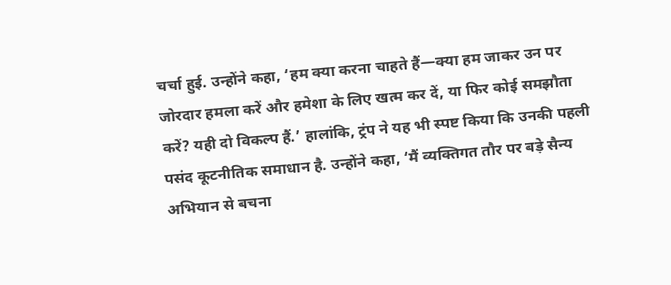चर्चा हुई. उन्होंने कहा, ‘हम क्या करना चाहते हैं—क्या हम जाकर उन पर जोरदार हमला करें और हमेशा के लिए खत्म कर दें, या फिर कोई समझौता करें? यही दो विकल्प हैं.’ हालांकि, ट्रंप ने यह भी स्पष्ट किया कि उनकी पहली पसंद कूटनीतिक समाधान है. उन्होंने कहा, ‘मैं व्यक्तिगत तौर पर बड़े सैन्य अभियान से बचना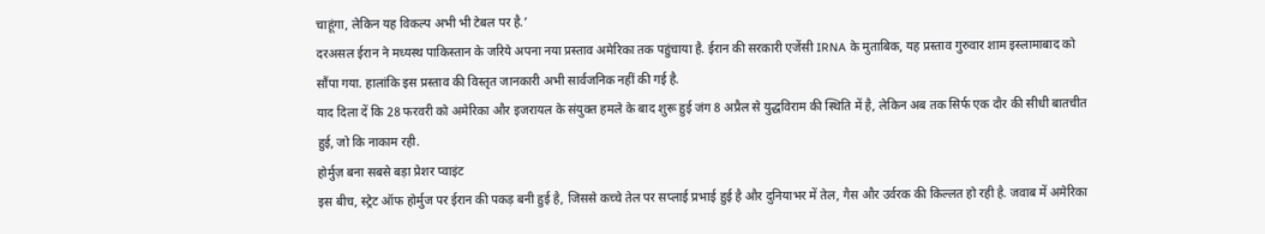चाहूंगा, लेकिन यह विकल्प अभी भी टेबल पर है.’
दरअसल ईरान ने मध्यस्थ पाकिस्तान के जरिये अपना नया प्रस्ताव अमेरिका तक पहुंचाया है. ईरान की सरकारी एजेंसी IRNA के मुताबिक, यह प्रस्ताव गुरुवार शाम इस्लामाबाद को सौंपा गया. हालांकि इस प्रस्ताव की विस्तृत जानकारी अभी सार्वजनिक नहीं की गई है.
याद दिला दें कि 28 फरवरी को अमेरिका और इजरायल के संयुक्त हमले के बाद शुरू हुई जंग 8 अप्रैल से युद्धविराम की स्थिति में है, लेकिन अब तक सिर्फ एक दौर की सीधी बातचीत हुई, जो कि नाकाम रही.
होर्मुज़ बना सबसे बड़ा प्रेशर प्वाइंट
इस बीच, स्ट्रेट ऑफ होर्मुज पर ईरान की पकड़ बनी हुई है, जिससे कच्चे तेल पर सप्लाई प्रभाई हुई है और दुनियाभर में तेल, गैस और उर्वरक की किल्लत हो रही है. जवाब में अमेरिका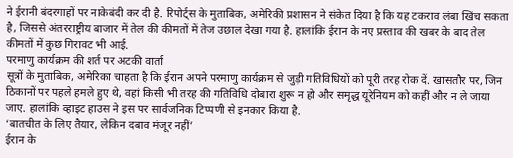ने ईरानी बंदरगाहों पर नाकेबंदी कर दी है. रिपोर्ट्स के मुताबिक, अमेरिकी प्रशासन ने संकेत दिया है कि यह टकराव लंबा खिंच सकता है, जिससे अंतरराष्ट्रीय बाजार में तेल की कीमतों में तेज उछाल देखा गया है. हालांकि ईरान के नए प्रस्ताव की खबर के बाद तेल कीमतों में कुछ गिरावट भी आई.
परमाणु कार्यक्रम की शर्त पर अटकी वार्ता
सूत्रों के मुताबिक, अमेरिका चाहता है कि ईरान अपने परमाणु कार्यक्रम से जुड़ी गतिविधियों को पूरी तरह रोक दें. खासतौर पर, जिन ठिकानों पर पहले हमले हुए थे, वहां किसी भी तरह की गतिविधि दोबारा शुरू न हो और समृद्ध यूरेनियम को कहीं और न ले जाया जाए. हालांकि व्हाइट हाउस ने इस पर सार्वजनिक टिप्पणी से इनकार किया है.
‘बातचीत के लिए तैयार, लेकिन दबाव मंजूर नहीं’
ईरान के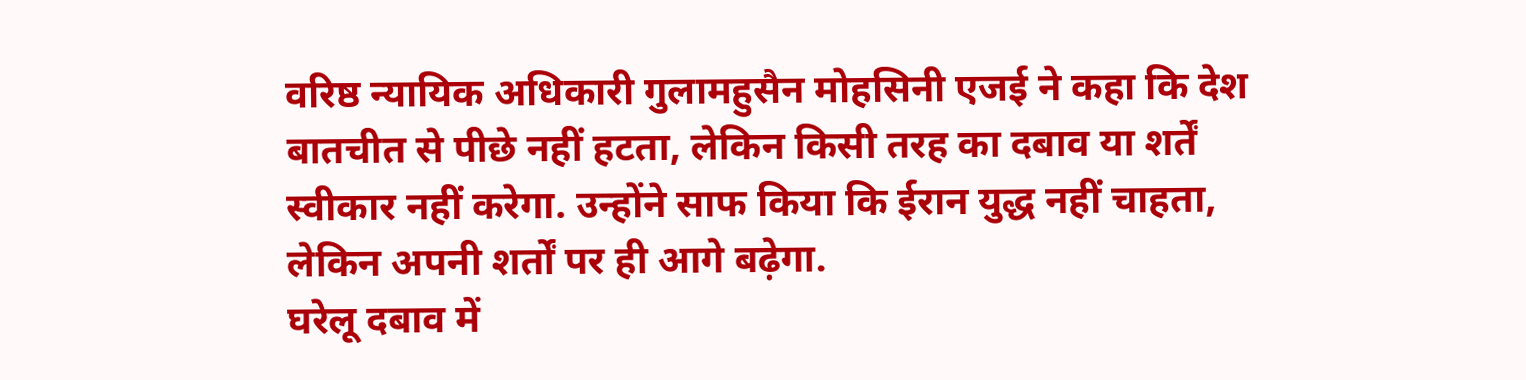वरिष्ठ न्यायिक अधिकारी गुलामहुसैन मोहसिनी एजई ने कहा कि देश बातचीत से पीछे नहीं हटता, लेकिन किसी तरह का दबाव या शर्तें स्वीकार नहीं करेगा. उन्होंने साफ किया कि ईरान युद्ध नहीं चाहता, लेकिन अपनी शर्तों पर ही आगे बढ़ेगा.
घरेलू दबाव में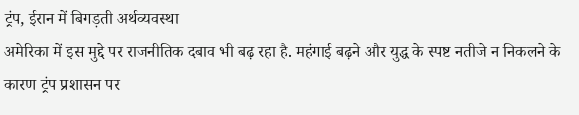ट्रंप, ईरान में बिगड़ती अर्थव्यवस्था
अमेरिका में इस मुद्दे पर राजनीतिक दबाव भी बढ़ रहा है. महंगाई बढ़ने और युद्ध के स्पष्ट नतीजे न निकलने के कारण ट्रंप प्रशासन पर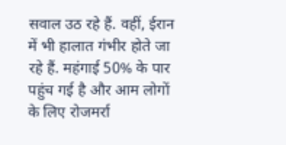सवाल उठ रहे हैं. वहीं, ईरान में भी हालात गंभीर होते जा रहे हैं. महंगाई 50% के पार पहुंच गई है और आम लोगों के लिए रोजमर्रा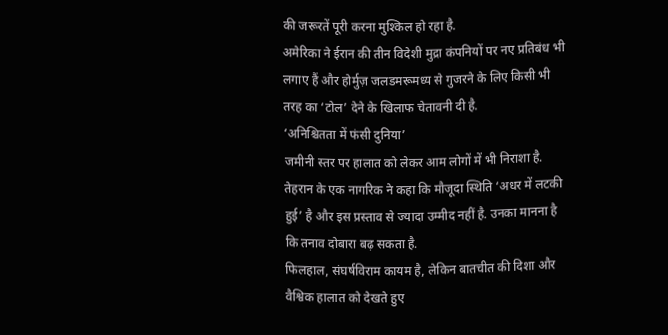की जरूरतें पूरी करना मुश्किल हो रहा है.
अमेरिका ने ईरान की तीन विदेशी मुद्रा कंपनियों पर नए प्रतिबंध भी लगाए हैं और होर्मुज़ जलडमरूमध्य से गुजरने के लिए किसी भी तरह का ‘टोल’ देने के खिलाफ चेतावनी दी है.
‘अनिश्चितता में फंसी दुनिया’
जमीनी स्तर पर हालात को लेकर आम लोगों में भी निराशा है. तेहरान के एक नागरिक ने कहा कि मौजूदा स्थिति ‘अधर में लटकी हुई’ है और इस प्रस्ताव से ज्यादा उम्मीद नहीं है. उनका मानना है कि तनाव दोबारा बढ़ सकता है.
फिलहाल, संघर्षविराम कायम है, लेकिन बातचीत की दिशा और वैश्विक हालात को देखते हुए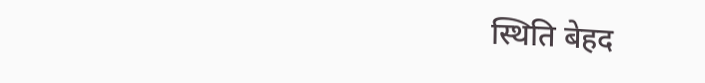स्थिति बेहद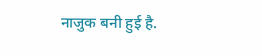नाजुक बनी हुई है.